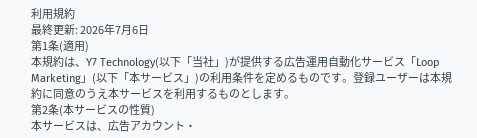利用規約
最終更新: 2026年7月6日
第1条(適用)
本規約は、Y7 Technology(以下「当社」)が提供する広告運用自動化サービス「Loop Marketing」(以下「本サービス」)の利用条件を定めるものです。登録ユーザーは本規約に同意のうえ本サービスを利用するものとします。
第2条(本サービスの性質)
本サービスは、広告アカウント・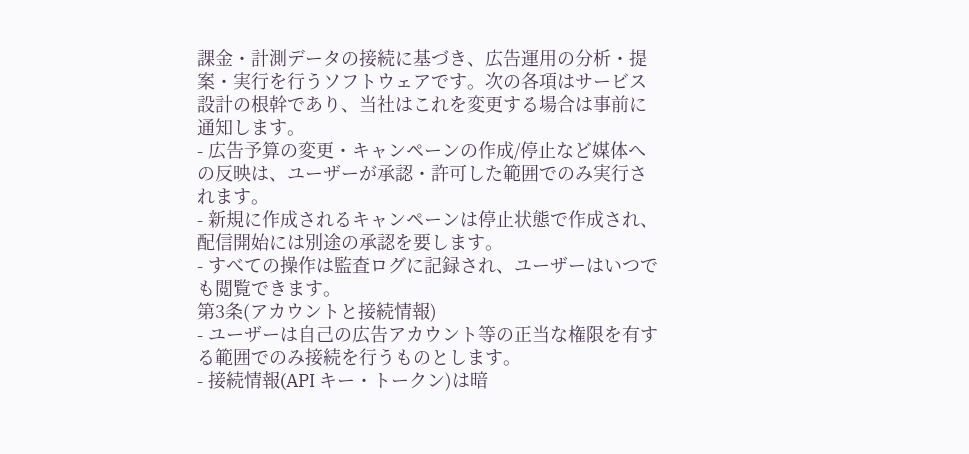課金・計測データの接続に基づき、広告運用の分析・提案・実行を行うソフトウェアです。次の各項はサービス設計の根幹であり、当社はこれを変更する場合は事前に通知します。
- 広告予算の変更・キャンペーンの作成/停止など媒体への反映は、ユーザーが承認・許可した範囲でのみ実行されます。
- 新規に作成されるキャンペーンは停止状態で作成され、配信開始には別途の承認を要します。
- すべての操作は監査ログに記録され、ユーザーはいつでも閲覧できます。
第3条(アカウントと接続情報)
- ユーザーは自己の広告アカウント等の正当な権限を有する範囲でのみ接続を行うものとします。
- 接続情報(API キー・トークン)は暗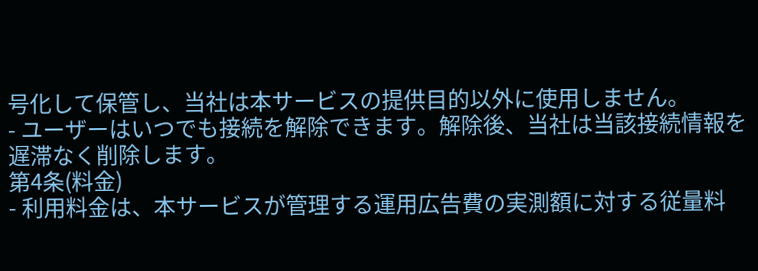号化して保管し、当社は本サービスの提供目的以外に使用しません。
- ユーザーはいつでも接続を解除できます。解除後、当社は当該接続情報を遅滞なく削除します。
第4条(料金)
- 利用料金は、本サービスが管理する運用広告費の実測額に対する従量料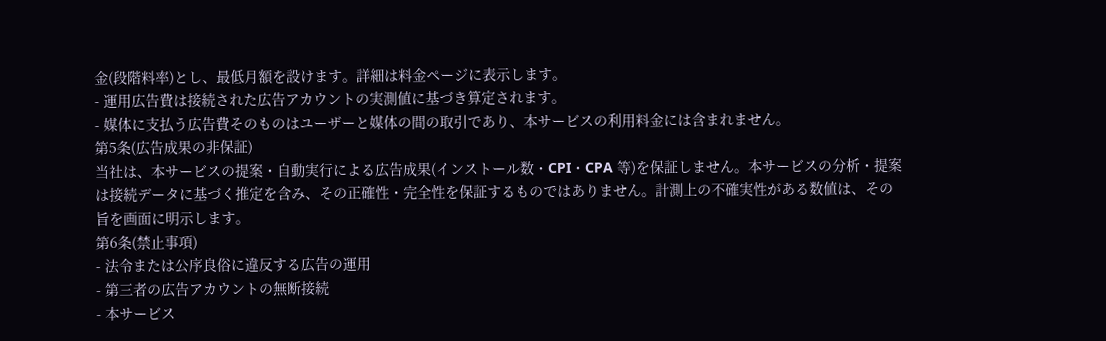金(段階料率)とし、最低月額を設けます。詳細は料金ページに表示します。
- 運用広告費は接続された広告アカウントの実測値に基づき算定されます。
- 媒体に支払う広告費そのものはユーザーと媒体の間の取引であり、本サービスの利用料金には含まれません。
第5条(広告成果の非保証)
当社は、本サービスの提案・自動実行による広告成果(インストール数・CPI・CPA 等)を保証しません。本サービスの分析・提案は接続データに基づく推定を含み、その正確性・完全性を保証するものではありません。計測上の不確実性がある数値は、その旨を画面に明示します。
第6条(禁止事項)
- 法令または公序良俗に違反する広告の運用
- 第三者の広告アカウントの無断接続
- 本サービス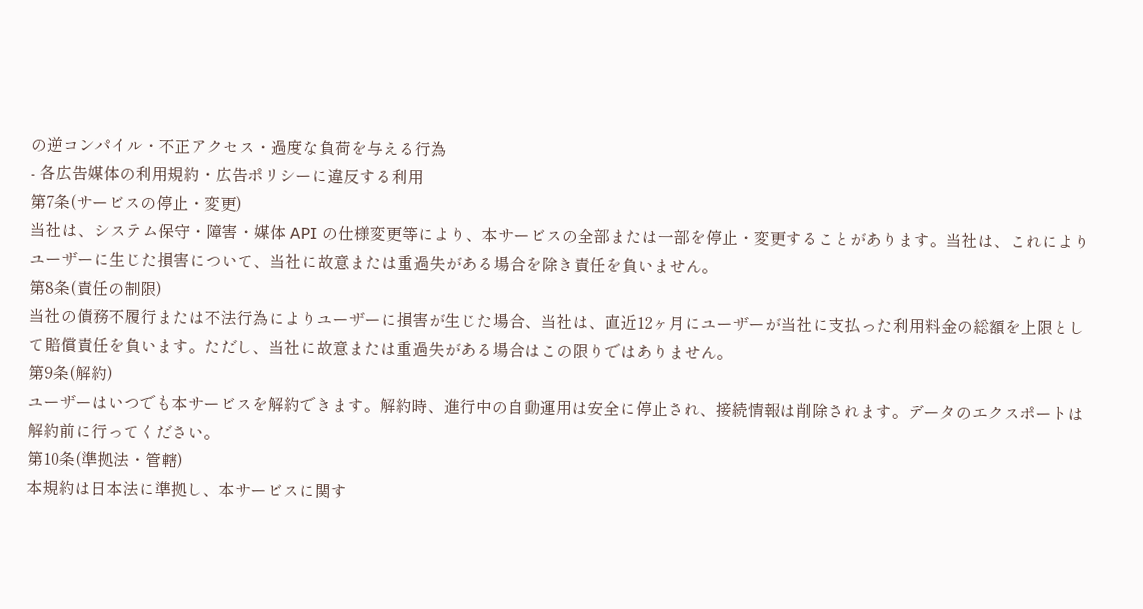の逆コンパイル・不正アクセス・過度な負荷を与える行為
- 各広告媒体の利用規約・広告ポリシーに違反する利用
第7条(サービスの停止・変更)
当社は、システム保守・障害・媒体 API の仕様変更等により、本サービスの全部または一部を停止・変更することがあります。当社は、これによりユーザーに生じた損害について、当社に故意または重過失がある場合を除き責任を負いません。
第8条(責任の制限)
当社の債務不履行または不法行為によりユーザーに損害が生じた場合、当社は、直近12ヶ月にユーザーが当社に支払った利用料金の総額を上限として賠償責任を負います。ただし、当社に故意または重過失がある場合はこの限りではありません。
第9条(解約)
ユーザーはいつでも本サービスを解約できます。解約時、進行中の自動運用は安全に停止され、接続情報は削除されます。データのエクスポートは解約前に行ってください。
第10条(準拠法・管轄)
本規約は日本法に準拠し、本サービスに関す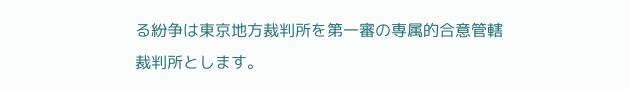る紛争は東京地方裁判所を第一審の専属的合意管轄裁判所とします。